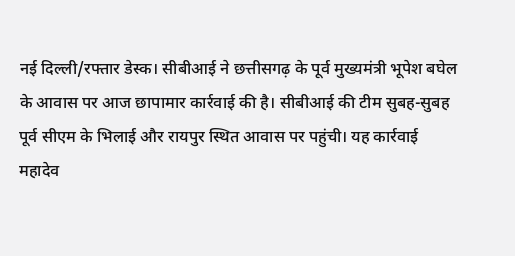नई दिल्ली/रफ्तार डेस्क। सीबीआई ने छत्तीसगढ़ के पूर्व मुख्यमंत्री भूपेश बघेल के आवास पर आज छापामार कार्रवाई की है। सीबीआई की टीम सुबह-सुबह पूर्व सीएम के भिलाई और रायपुर स्थित आवास पर पहुंची। यह कार्रवाई महादेव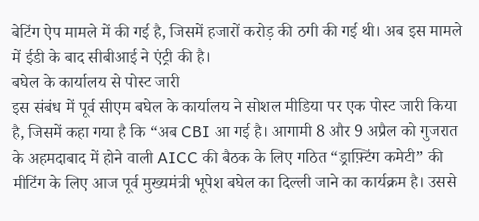बेटिंग ऐप मामले में की गई है, जिसमें हजारों करोड़ की ठगी की गई थी। अब इस मामले में ईडी के बाद सीबीआई ने एंट्री की है।
बघेल के कार्यालय से पोस्ट जारी
इस संबंध में पूर्व सीएम बघेल के कार्यालय ने सोशल मीडिया पर एक पोस्ट जारी किया है, जिसमें कहा गया है कि “अब CBI आ गई है। आगामी 8 और 9 अप्रैल को गुजरात के अहमदाबाद में होने वाली AICC की बैठक के लिए गठित “ड्राफ़्टिंग कमेटी” की मीटिंग के लिए आज पूर्व मुख्यमंत्री भूपेश बघेल का दिल्ली जाने का कार्यक्रम है। उससे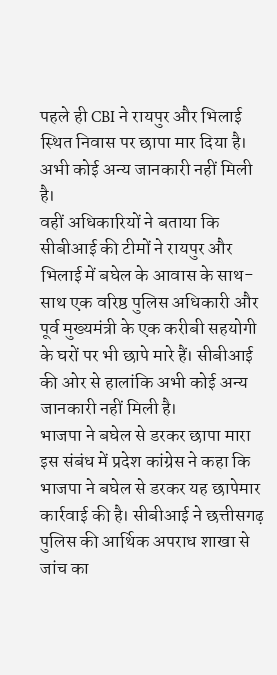पहले ही CBI ने रायपुर और भिलाई स्थित निवास पर छापा मार दिया है।
अभी कोई अन्य जानकारी नहीं मिली है।
वहीं अधिकारियों ने बताया कि सीबीआई की टीमों ने रायपुर और भिलाई में बघेल के आवास के साथ-साथ एक वरिष्ठ पुलिस अधिकारी और पूर्व मुख्यमंत्री के एक करीबी सहयोगी के घरों पर भी छापे मारे हैं। सीबीआई की ओर से हालांकि अभी कोई अन्य जानकारी नहीं मिली है।
भाजपा ने बघेल से डरकर छापा मारा
इस संबंध में प्रदेश कांग्रेस ने कहा कि भाजपा ने बघेल से डरकर यह छापेमार कार्रवाई की है। सीबीआई ने छत्तीसगढ़ पुलिस की आर्थिक अपराध शाखा से जांच का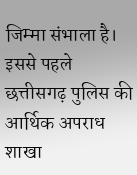जिम्मा संभाला है। इससे पहले छत्तीसगढ़ पुलिस की आर्थिक अपराध शाखा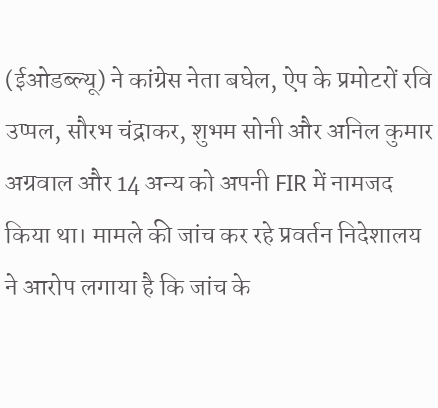(ईओडब्ल्यू) ने कांग्रेस नेता बघेल, ऐप के प्रमोटरों रवि उप्पल, सौरभ चंद्राकर, शुभम सोनी और अनिल कुमार अग्रवाल और 14 अन्य को अपनी FIR में नामजद किया था। मामले की जांच कर रहे प्रवर्तन निदेशालय ने आरोप लगाया है कि जांच के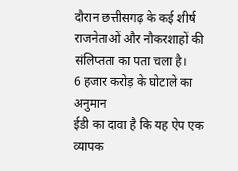दौरान छत्तीसगढ़ के कई शीर्ष राजनेताओं और नौकरशाहों की संलिप्तता का पता चला है।
6 हजार करोड़ के घोटाले का अनुमान
ईडी का दावा है कि यह ऐप एक व्यापक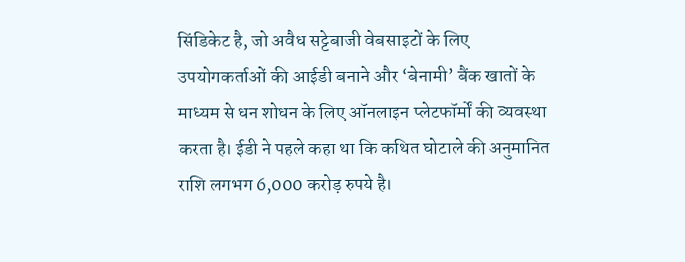सिंडिकेट है, जो अवैध सट्टेबाजी वेबसाइटों के लिए उपयोगकर्ताओं की आईडी बनाने और ‘बेनामी’ बैंक खातों के माध्यम से धन शोधन के लिए ऑनलाइन प्लेटफॉर्मों की व्यवस्था करता है। ईडी ने पहले कहा था कि कथित घोटाले की अनुमानित राशि लगभग 6,000 करोड़ रुपये है।